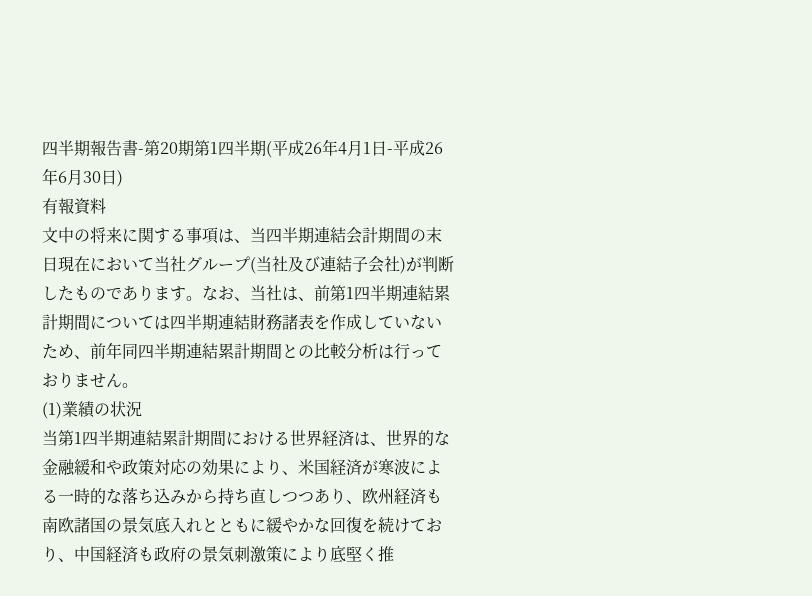四半期報告書-第20期第1四半期(平成26年4月1日-平成26年6月30日)
有報資料
文中の将来に関する事項は、当四半期連結会計期間の末日現在において当社グループ(当社及び連結子会社)が判断したものであります。なお、当社は、前第1四半期連結累計期間については四半期連結財務諸表を作成していないため、前年同四半期連結累計期間との比較分析は行っておりません。
(1)業績の状況
当第1四半期連結累計期間における世界経済は、世界的な金融緩和や政策対応の効果により、米国経済が寒波による一時的な落ち込みから持ち直しつつあり、欧州経済も南欧諸国の景気底入れとともに緩やかな回復を続けており、中国経済も政府の景気刺激策により底堅く推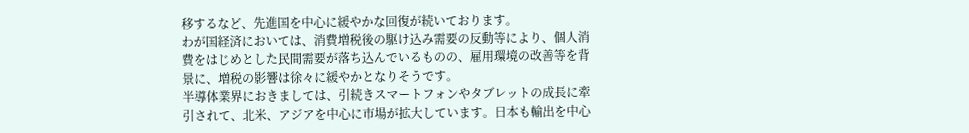移するなど、先進国を中心に緩やかな回復が続いております。
わが国経済においては、消費増税後の駆け込み需要の反動等により、個人消費をはじめとした民間需要が落ち込んでいるものの、雇用環境の改善等を背景に、増税の影響は徐々に緩やかとなりそうです。
半導体業界におきましては、引続きスマートフォンやタブレットの成長に牽引されて、北米、アジアを中心に市場が拡大しています。日本も輸出を中心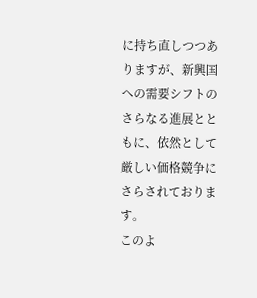に持ち直しつつありますが、新興国への需要シフトのさらなる進展とともに、依然として厳しい価格競争にさらされております。
このよ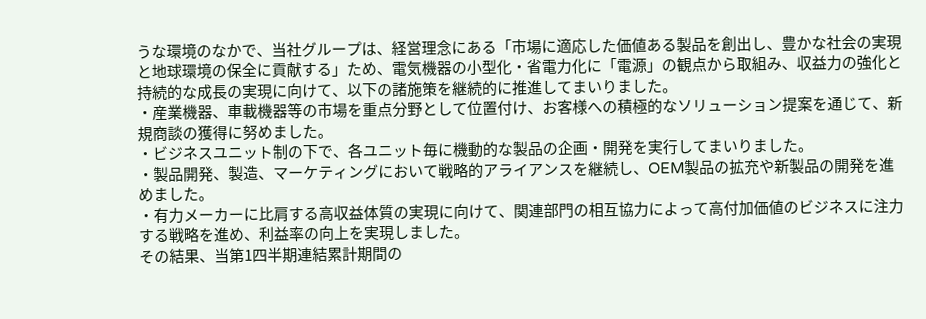うな環境のなかで、当社グループは、経営理念にある「市場に適応した価値ある製品を創出し、豊かな社会の実現と地球環境の保全に貢献する」ため、電気機器の小型化・省電力化に「電源」の観点から取組み、収益力の強化と持続的な成長の実現に向けて、以下の諸施策を継続的に推進してまいりました。
・産業機器、車載機器等の市場を重点分野として位置付け、お客様への積極的なソリューション提案を通じて、新規商談の獲得に努めました。
・ビジネスユニット制の下で、各ユニット毎に機動的な製品の企画・開発を実行してまいりました。
・製品開発、製造、マーケティングにおいて戦略的アライアンスを継続し、OEM製品の拡充や新製品の開発を進めました。
・有力メーカーに比肩する高収益体質の実現に向けて、関連部門の相互協力によって高付加価値のビジネスに注力する戦略を進め、利益率の向上を実現しました。
その結果、当第1四半期連結累計期間の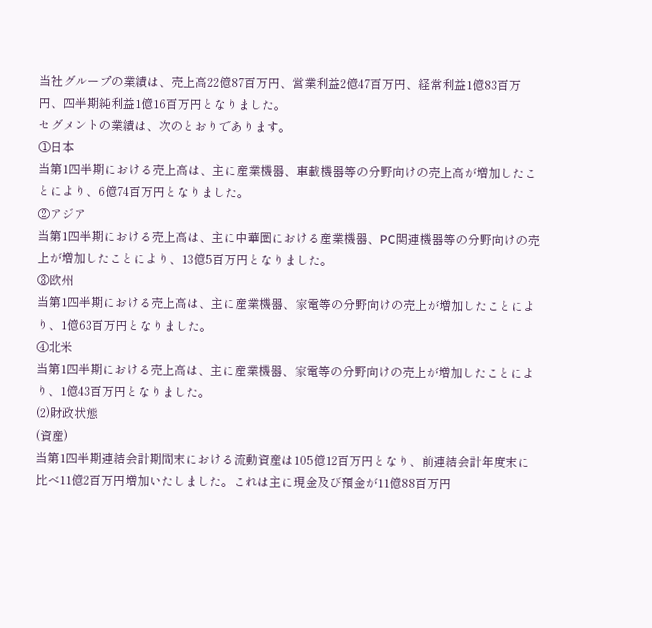当社グループの業績は、売上高22億87百万円、営業利益2億47百万円、経常利益1億83百万円、四半期純利益1億16百万円となりました。
セグメントの業績は、次のとおりであります。
①日本
当第1四半期における売上高は、主に産業機器、車載機器等の分野向けの売上高が増加したことにより、6億74百万円となりました。
②アジア
当第1四半期における売上高は、主に中華圏における産業機器、PC関連機器等の分野向けの売上が増加したことにより、13億5百万円となりました。
③欧州
当第1四半期における売上高は、主に産業機器、家電等の分野向けの売上が増加したことにより、1億63百万円となりました。
④北米
当第1四半期における売上高は、主に産業機器、家電等の分野向けの売上が増加したことにより、1億43百万円となりました。
(2)財政状態
(資産)
当第1四半期連結会計期間末における流動資産は105億12百万円となり、前連結会計年度末に比べ11億2百万円増加いたしました。これは主に現金及び預金が11億88百万円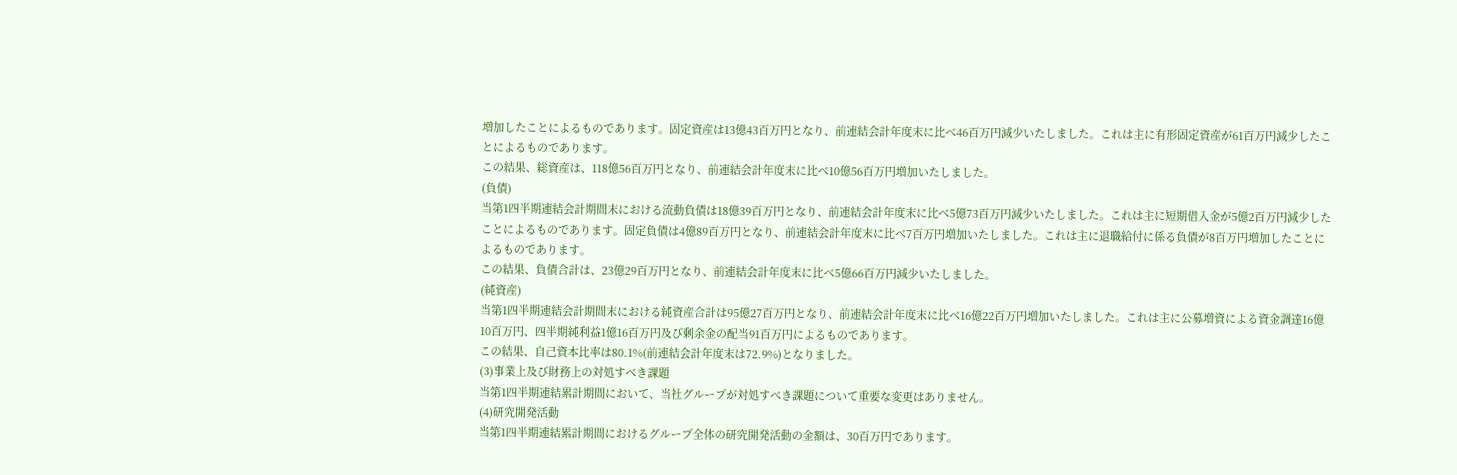増加したことによるものであります。固定資産は13億43百万円となり、前連結会計年度末に比べ46百万円減少いたしました。これは主に有形固定資産が61百万円減少したことによるものであります。
この結果、総資産は、118億56百万円となり、前連結会計年度末に比べ10億56百万円増加いたしました。
(負債)
当第1四半期連結会計期間末における流動負債は18億39百万円となり、前連結会計年度末に比べ5億73百万円減少いたしました。これは主に短期借入金が5億2百万円減少したことによるものであります。固定負債は4億89百万円となり、前連結会計年度末に比べ7百万円増加いたしました。これは主に退職給付に係る負債が8百万円増加したことによるものであります。
この結果、負債合計は、23億29百万円となり、前連結会計年度末に比べ5億66百万円減少いたしました。
(純資産)
当第1四半期連結会計期間末における純資産合計は95億27百万円となり、前連結会計年度末に比べ16億22百万円増加いたしました。これは主に公募増資による資金調達16億10百万円、四半期純利益1億16百万円及び剰余金の配当91百万円によるものであります。
この結果、自己資本比率は80.1%(前連結会計年度末は72.9%)となりました。
(3)事業上及び財務上の対処すべき課題
当第1四半期連結累計期間において、当社グループが対処すべき課題について重要な変更はありません。
(4)研究開発活動
当第1四半期連結累計期間におけるグループ全体の研究開発活動の金額は、30百万円であります。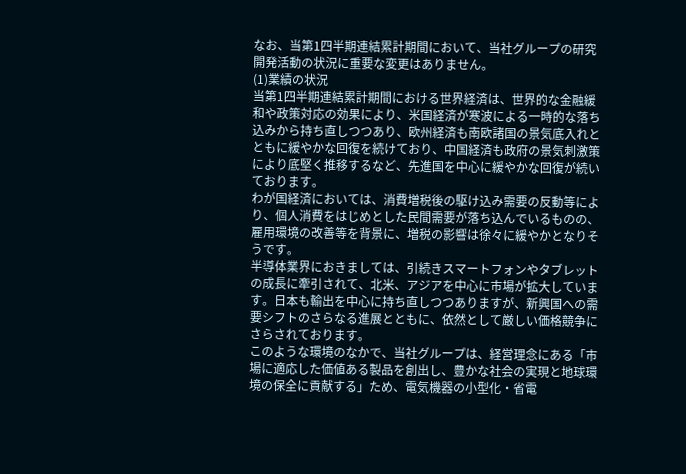なお、当第1四半期連結累計期間において、当社グループの研究開発活動の状況に重要な変更はありません。
(1)業績の状況
当第1四半期連結累計期間における世界経済は、世界的な金融緩和や政策対応の効果により、米国経済が寒波による一時的な落ち込みから持ち直しつつあり、欧州経済も南欧諸国の景気底入れとともに緩やかな回復を続けており、中国経済も政府の景気刺激策により底堅く推移するなど、先進国を中心に緩やかな回復が続いております。
わが国経済においては、消費増税後の駆け込み需要の反動等により、個人消費をはじめとした民間需要が落ち込んでいるものの、雇用環境の改善等を背景に、増税の影響は徐々に緩やかとなりそうです。
半導体業界におきましては、引続きスマートフォンやタブレットの成長に牽引されて、北米、アジアを中心に市場が拡大しています。日本も輸出を中心に持ち直しつつありますが、新興国への需要シフトのさらなる進展とともに、依然として厳しい価格競争にさらされております。
このような環境のなかで、当社グループは、経営理念にある「市場に適応した価値ある製品を創出し、豊かな社会の実現と地球環境の保全に貢献する」ため、電気機器の小型化・省電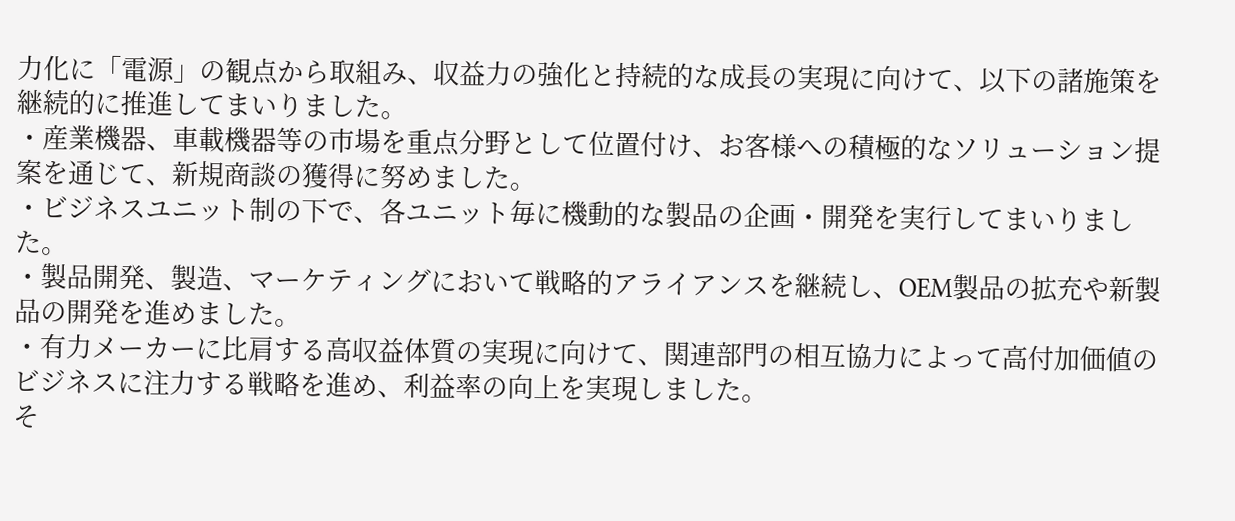力化に「電源」の観点から取組み、収益力の強化と持続的な成長の実現に向けて、以下の諸施策を継続的に推進してまいりました。
・産業機器、車載機器等の市場を重点分野として位置付け、お客様への積極的なソリューション提案を通じて、新規商談の獲得に努めました。
・ビジネスユニット制の下で、各ユニット毎に機動的な製品の企画・開発を実行してまいりました。
・製品開発、製造、マーケティングにおいて戦略的アライアンスを継続し、OEM製品の拡充や新製品の開発を進めました。
・有力メーカーに比肩する高収益体質の実現に向けて、関連部門の相互協力によって高付加価値のビジネスに注力する戦略を進め、利益率の向上を実現しました。
そ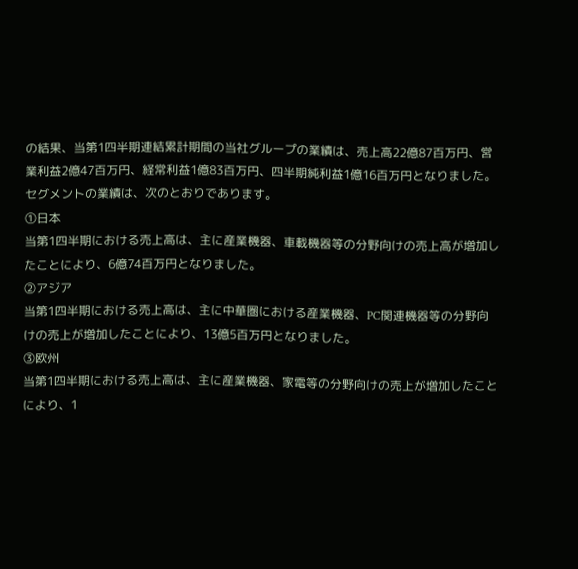の結果、当第1四半期連結累計期間の当社グループの業績は、売上高22億87百万円、営業利益2億47百万円、経常利益1億83百万円、四半期純利益1億16百万円となりました。
セグメントの業績は、次のとおりであります。
①日本
当第1四半期における売上高は、主に産業機器、車載機器等の分野向けの売上高が増加したことにより、6億74百万円となりました。
②アジア
当第1四半期における売上高は、主に中華圏における産業機器、PC関連機器等の分野向けの売上が増加したことにより、13億5百万円となりました。
③欧州
当第1四半期における売上高は、主に産業機器、家電等の分野向けの売上が増加したことにより、1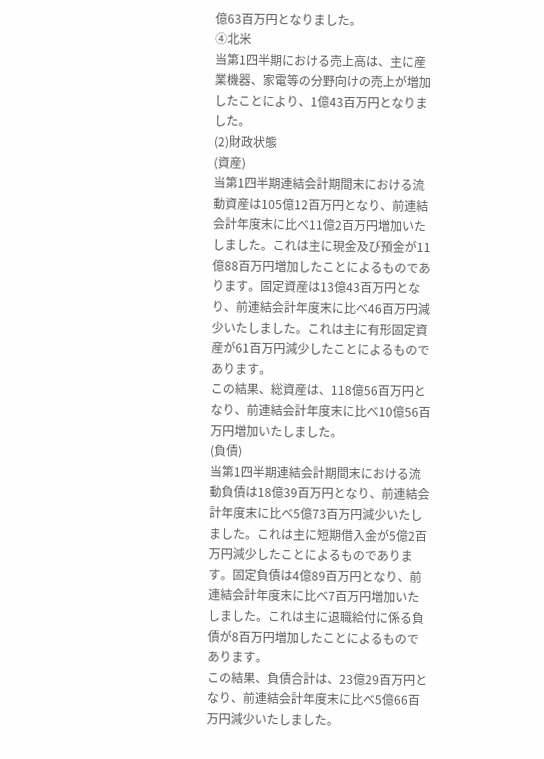億63百万円となりました。
④北米
当第1四半期における売上高は、主に産業機器、家電等の分野向けの売上が増加したことにより、1億43百万円となりました。
(2)財政状態
(資産)
当第1四半期連結会計期間末における流動資産は105億12百万円となり、前連結会計年度末に比べ11億2百万円増加いたしました。これは主に現金及び預金が11億88百万円増加したことによるものであります。固定資産は13億43百万円となり、前連結会計年度末に比べ46百万円減少いたしました。これは主に有形固定資産が61百万円減少したことによるものであります。
この結果、総資産は、118億56百万円となり、前連結会計年度末に比べ10億56百万円増加いたしました。
(負債)
当第1四半期連結会計期間末における流動負債は18億39百万円となり、前連結会計年度末に比べ5億73百万円減少いたしました。これは主に短期借入金が5億2百万円減少したことによるものであります。固定負債は4億89百万円となり、前連結会計年度末に比べ7百万円増加いたしました。これは主に退職給付に係る負債が8百万円増加したことによるものであります。
この結果、負債合計は、23億29百万円となり、前連結会計年度末に比べ5億66百万円減少いたしました。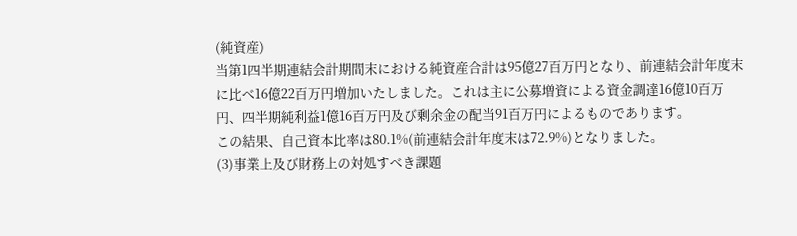(純資産)
当第1四半期連結会計期間末における純資産合計は95億27百万円となり、前連結会計年度末に比べ16億22百万円増加いたしました。これは主に公募増資による資金調達16億10百万円、四半期純利益1億16百万円及び剰余金の配当91百万円によるものであります。
この結果、自己資本比率は80.1%(前連結会計年度末は72.9%)となりました。
(3)事業上及び財務上の対処すべき課題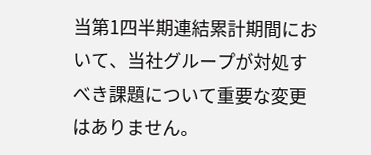当第1四半期連結累計期間において、当社グループが対処すべき課題について重要な変更はありません。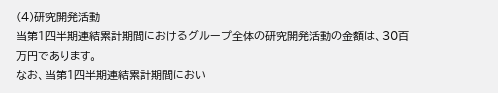(4)研究開発活動
当第1四半期連結累計期間におけるグループ全体の研究開発活動の金額は、30百万円であります。
なお、当第1四半期連結累計期間におい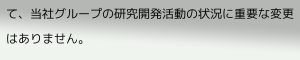て、当社グループの研究開発活動の状況に重要な変更はありません。